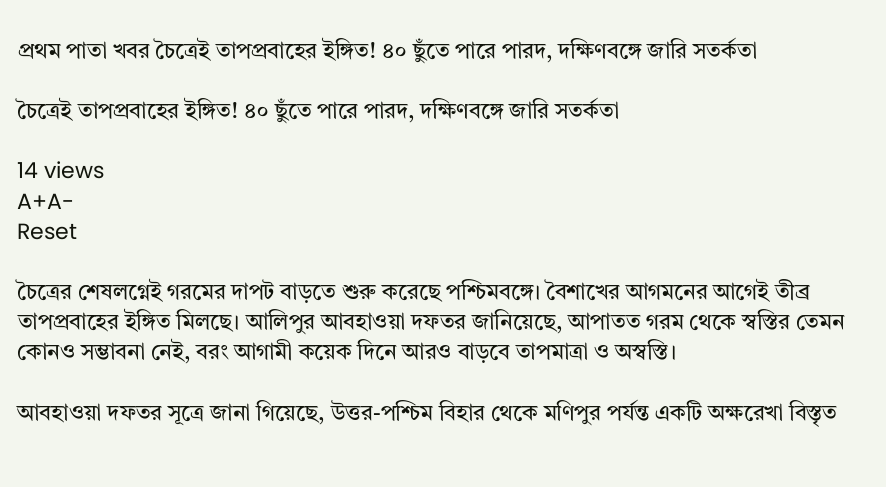প্রথম পাতা খবর চৈত্রেই তাপপ্রবাহের ইঙ্গিত! ৪০ ছুঁতে পারে পারদ, দক্ষিণবঙ্গে জারি সতর্কতা

চৈত্রেই তাপপ্রবাহের ইঙ্গিত! ৪০ ছুঁতে পারে পারদ, দক্ষিণবঙ্গে জারি সতর্কতা

14 views
A+A-
Reset

চৈত্রের শেষলগ্নেই গরমের দাপট বাড়তে শুরু করেছে পশ্চিমবঙ্গে। বৈশাখের আগমনের আগেই তীব্র তাপপ্রবাহের ইঙ্গিত মিলছে। আলিপুর আবহাওয়া দফতর জানিয়েছে, আপাতত গরম থেকে স্বস্তির তেমন কোনও সম্ভাবনা নেই, বরং আগামী কয়েক দিনে আরও বাড়বে তাপমাত্রা ও অস্বস্তি।

আবহাওয়া দফতর সূত্রে জানা গিয়েছে, উত্তর-পশ্চিম বিহার থেকে মণিপুর পর্যন্ত একটি অক্ষরেখা বিস্তৃত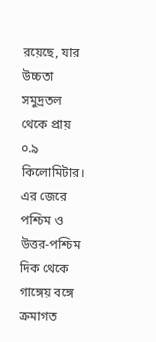রয়েছে, যার উচ্চতা সমুদ্রতল থেকে প্রায় ০.৯ কিলোমিটার। এর জেরে পশ্চিম ও উত্তর-পশ্চিম দিক থেকে গাঙ্গেয় বঙ্গে ক্রমাগত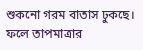শুকনো গরম বাতাস ঢুকছে। ফলে তাপমাত্রার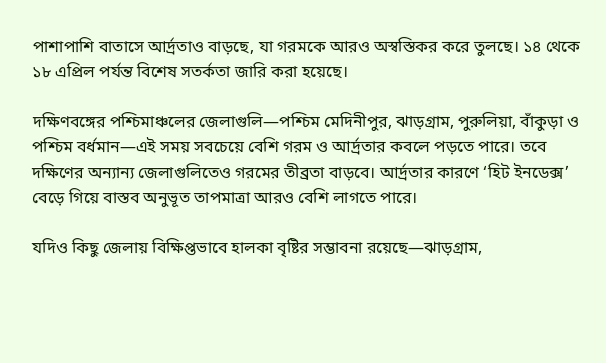পাশাপাশি বাতাসে আর্দ্রতাও বাড়ছে, যা গরমকে আরও অস্বস্তিকর করে তুলছে। ১৪ থেকে ১৮ এপ্রিল পর্যন্ত বিশেষ সতর্কতা জারি করা হয়েছে।

দক্ষিণবঙ্গের পশ্চিমাঞ্চলের জেলাগুলি—পশ্চিম মেদিনীপুর, ঝাড়গ্রাম, পুরুলিয়া, বাঁকুড়া ও পশ্চিম বর্ধমান—এই সময় সবচেয়ে বেশি গরম ও আর্দ্রতার কবলে পড়তে পারে। তবে দক্ষিণের অন্যান্য জেলাগুলিতেও গরমের তীব্রতা বাড়বে। আর্দ্রতার কারণে ‘হিট ইনডেক্স’ বেড়ে গিয়ে বাস্তব অনুভূত তাপমাত্রা আরও বেশি লাগতে পারে।

যদিও কিছু জেলায় বিক্ষিপ্তভাবে হালকা বৃষ্টির সম্ভাবনা রয়েছে—ঝাড়গ্রাম,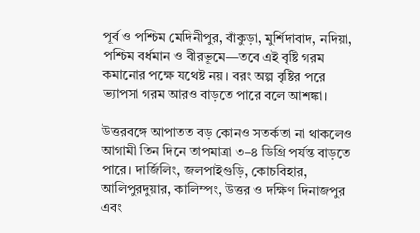পূর্ব ও পশ্চিম মেদিনীপুর, বাঁকুড়া, মুর্শিদাবাদ, নদিয়া, পশ্চিম বর্ধমান ও বীরভূমে—তবে এই বৃষ্টি গরম কমানোর পক্ষে যথেষ্ট নয়। বরং অল্প বৃষ্টির পরে ভ্যাপসা গরম আরও বাড়তে পারে বলে আশঙ্কা।

উত্তরবঙ্গে আপাতত বড় কোনও সতর্কতা না থাকলেও আগামী তিন দিনে তাপমাত্রা ৩–৪ ডিগ্রি পর্যন্ত বাড়তে পারে। দার্জিলিং, জলপাইগুড়ি, কোচবিহার, আলিপুরদুয়ার, কালিম্পং, উত্তর ও দক্ষিণ দিনাজপুর এবং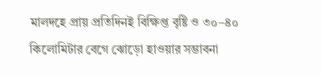মালদহে প্রায় প্রতিদিনই বিক্ষিপ্ত বৃষ্টি ও ৩০–৪০ কিলোমিটার বেগে ঝোড়ো হাওয়ার সম্ভাবনা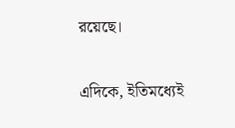রয়েছে।

এদিকে, ইতিমধ্যেই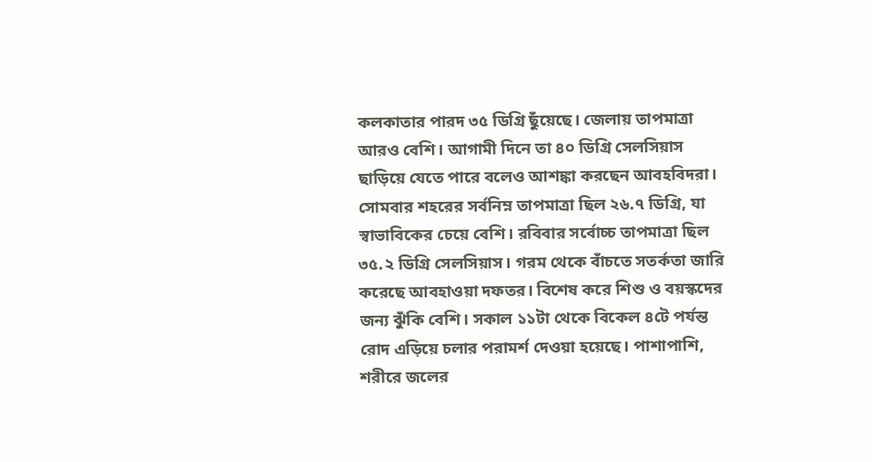কলকাতার পারদ ৩৫ ডিগ্রি ছুঁয়েছে। জেলায় তাপমাত্রা আরও বেশি। আগামী দিনে তা ৪০ ডিগ্রি সেলসিয়াস ছাড়িয়ে যেতে পারে বলেও আশঙ্কা করছেন আবহবিদরা। সোমবার শহরের সর্বনিম্ন তাপমাত্রা ছিল ২৬.৭ ডিগ্রি, যা স্বাভাবিকের চেয়ে বেশি। রবিবার সর্বোচ্চ তাপমাত্রা ছিল ৩৫.২ ডিগ্রি সেলসিয়াস। গরম থেকে বাঁচতে সতর্কতা জারি করেছে আবহাওয়া দফতর। বিশেষ করে শিশু ও বয়স্কদের জন্য ঝুঁকি বেশি। সকাল ১১টা থেকে বিকেল ৪টে পর্যন্ত রোদ এড়িয়ে চলার পরামর্শ দেওয়া হয়েছে। পাশাপাশি, শরীরে জলের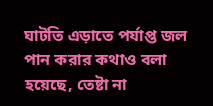ঘাটতি এড়াতে পর্যাপ্ত জল পান করার কথাও বলা হয়েছে, তেষ্টা না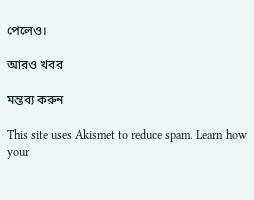পেলেও।

আরও খবর

মন্তব্য করুন

This site uses Akismet to reduce spam. Learn how your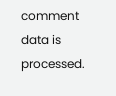comment data is processed.